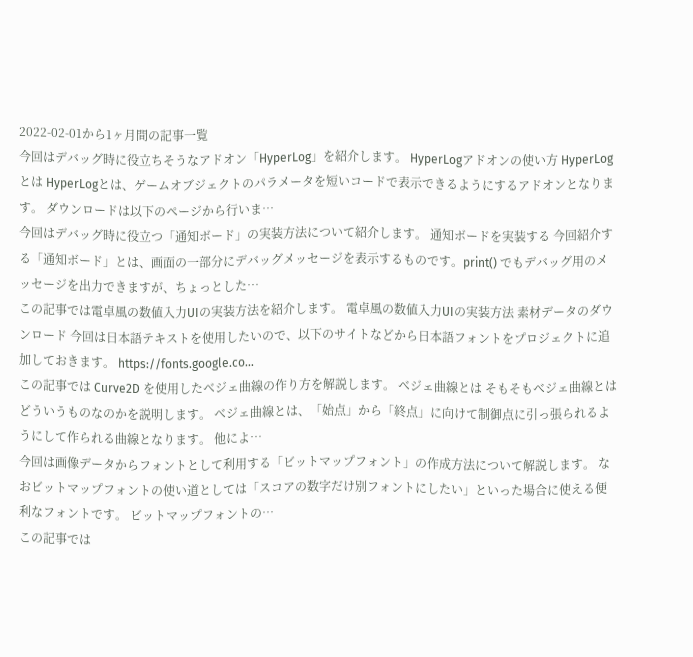2022-02-01から1ヶ月間の記事一覧
今回はデバッグ時に役立ちそうなアドオン「HyperLog」を紹介します。 HyperLogアドオンの使い方 HyperLogとは HyperLogとは、ゲームオブジェクトのパラメータを短いコードで表示できるようにするアドオンとなります。 ダウンロードは以下のページから行いま…
今回はデバッグ時に役立つ「通知ボード」の実装方法について紹介します。 通知ボードを実装する 今回紹介する「通知ボード」とは、画面の一部分にデバッグメッセージを表示するものです。print() でもデバッグ用のメッセージを出力できますが、ちょっとした…
この記事では電卓風の数値入力UIの実装方法を紹介します。 電卓風の数値入力UIの実装方法 素材データのダウンロード 今回は日本語テキストを使用したいので、以下のサイトなどから日本語フォントをプロジェクトに追加しておきます。 https://fonts.google.co…
この記事では Curve2D を使用したベジェ曲線の作り方を解説します。 ベジェ曲線とは そもそもベジェ曲線とはどういうものなのかを説明します。 ベジェ曲線とは、「始点」から「終点」に向けて制御点に引っ張られるようにして作られる曲線となります。 他によ…
今回は画像データからフォントとして利用する「ビットマップフォント」の作成方法について解説します。 なおビットマップフォントの使い道としては「スコアの数字だけ別フォントにしたい」といった場合に使える便利なフォントです。 ビットマップフォントの…
この記事では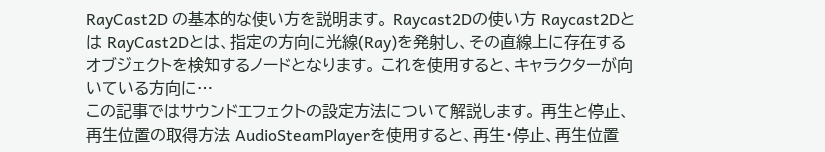RayCast2D の基本的な使い方を説明ます。 Raycast2Dの使い方 Raycast2Dとは RayCast2Dとは、指定の方向に光線(Ray)を発射し、その直線上に存在するオブジェクトを検知するノードとなります。 これを使用すると、キャラクターが向いている方向に…
この記事ではサウンドエフェクトの設定方法について解説します。 再生と停止、再生位置の取得方法 AudioSteamPlayerを使用すると、再生・停止、再生位置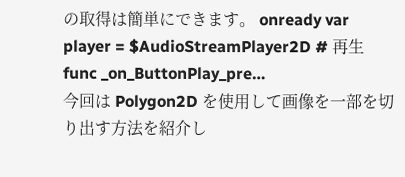の取得は簡単にできます。 onready var player = $AudioStreamPlayer2D # 再生 func _on_ButtonPlay_pre…
今回は Polygon2D を使用して画像を一部を切り出す方法を紹介し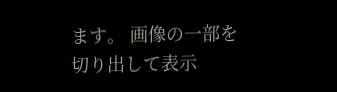ます。 画像の一部を切り出して表示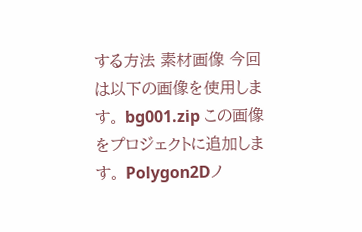する方法 素材画像 今回は以下の画像を使用します。 bg001.zip この画像をプロジェクトに追加します。 Polygon2Dノ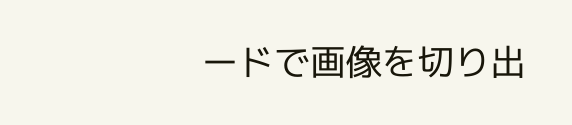ードで画像を切り出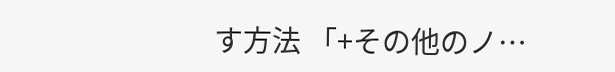す方法 「+その他のノ…